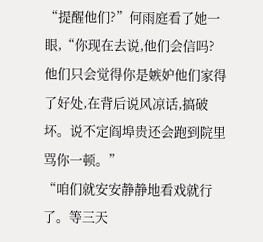“提醒他们?”何雨庭看了她一眼,“你现在去说,他们会信吗?他们只会觉得你是嫉妒他们家得了好处,在背后说风凉话,搞破坏。说不定阎埠贵还会跑到院里骂你一顿。”
“咱们就安安静静地看戏就行了。等三天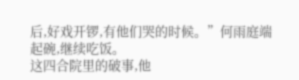后,好戏开锣,有他们哭的时候。”何雨庭端起碗,继续吃饭。
这四合院里的破事,他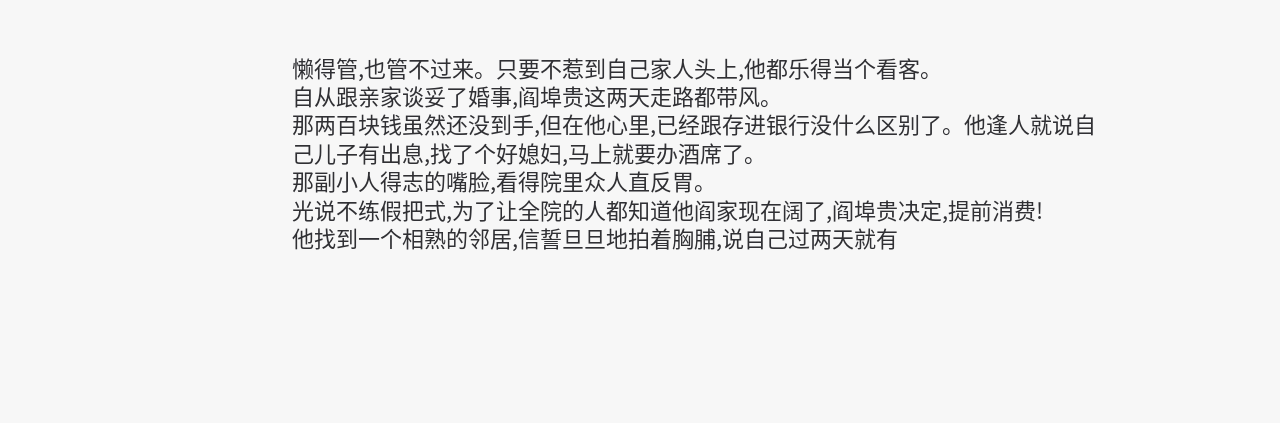懒得管,也管不过来。只要不惹到自己家人头上,他都乐得当个看客。
自从跟亲家谈妥了婚事,阎埠贵这两天走路都带风。
那两百块钱虽然还没到手,但在他心里,已经跟存进银行没什么区别了。他逢人就说自己儿子有出息,找了个好媳妇,马上就要办酒席了。
那副小人得志的嘴脸,看得院里众人直反胃。
光说不练假把式,为了让全院的人都知道他阎家现在阔了,阎埠贵决定,提前消费!
他找到一个相熟的邻居,信誓旦旦地拍着胸脯,说自己过两天就有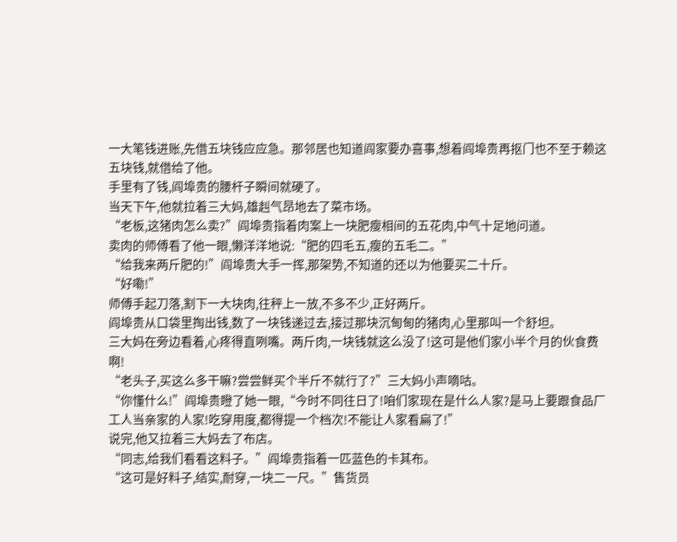一大笔钱进账,先借五块钱应应急。那邻居也知道阎家要办喜事,想着阎埠贵再抠门也不至于赖这五块钱,就借给了他。
手里有了钱,阎埠贵的腰杆子瞬间就硬了。
当天下午,他就拉着三大妈,雄赳气昂地去了菜市场。
“老板,这猪肉怎么卖?”阎埠贵指着肉案上一块肥瘦相间的五花肉,中气十足地问道。
卖肉的师傅看了他一眼,懒洋洋地说:“肥的四毛五,瘦的五毛二。”
“给我来两斤肥的!”阎埠贵大手一挥,那架势,不知道的还以为他要买二十斤。
“好嘞!”
师傅手起刀落,割下一大块肉,往秤上一放,不多不少,正好两斤。
阎埠贵从口袋里掏出钱,数了一块钱递过去,接过那块沉甸甸的猪肉,心里那叫一个舒坦。
三大妈在旁边看着,心疼得直咧嘴。两斤肉,一块钱就这么没了!这可是他们家小半个月的伙食费啊!
“老头子,买这么多干嘛?尝尝鲜买个半斤不就行了?”三大妈小声嘀咕。
“你懂什么!”阎埠贵瞪了她一眼,“今时不同往日了!咱们家现在是什么人家?是马上要跟食品厂工人当亲家的人家!吃穿用度,都得提一个档次!不能让人家看扁了!”
说完,他又拉着三大妈去了布店。
“同志,给我们看看这料子。”阎埠贵指着一匹蓝色的卡其布。
“这可是好料子,结实,耐穿,一块二一尺。”售货员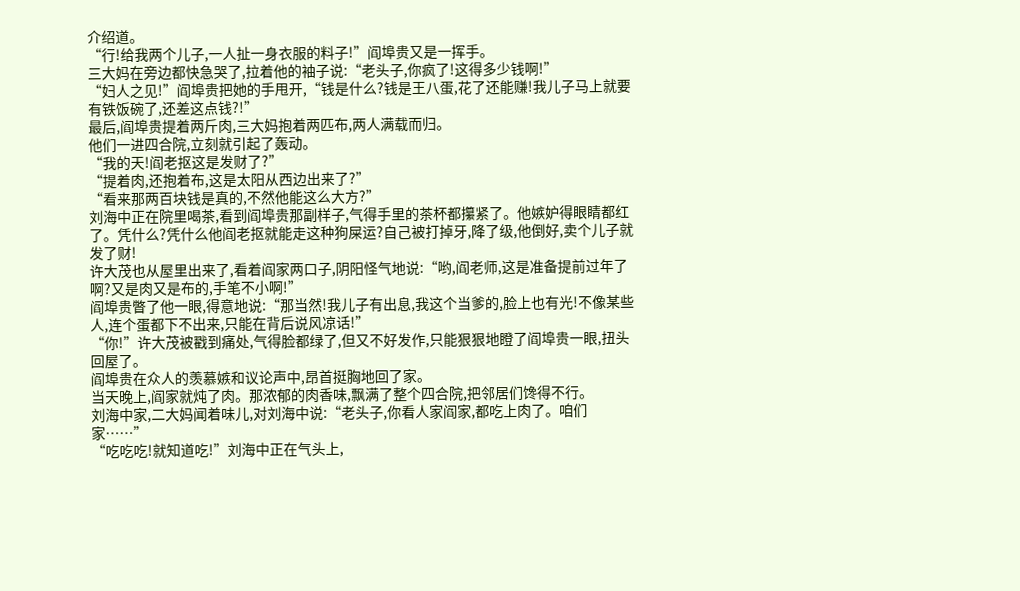介绍道。
“行!给我两个儿子,一人扯一身衣服的料子!”阎埠贵又是一挥手。
三大妈在旁边都快急哭了,拉着他的袖子说:“老头子,你疯了!这得多少钱啊!”
“妇人之见!”阎埠贵把她的手甩开,“钱是什么?钱是王八蛋,花了还能赚!我儿子马上就要有铁饭碗了,还差这点钱?!”
最后,阎埠贵提着两斤肉,三大妈抱着两匹布,两人满载而归。
他们一进四合院,立刻就引起了轰动。
“我的天!阎老抠这是发财了?”
“提着肉,还抱着布,这是太阳从西边出来了?”
“看来那两百块钱是真的,不然他能这么大方?”
刘海中正在院里喝茶,看到阎埠贵那副样子,气得手里的茶杯都攥紧了。他嫉妒得眼睛都红了。凭什么?凭什么他阎老抠就能走这种狗屎运?自己被打掉牙,降了级,他倒好,卖个儿子就发了财!
许大茂也从屋里出来了,看着阎家两口子,阴阳怪气地说:“哟,阎老师,这是准备提前过年了啊?又是肉又是布的,手笔不小啊!”
阎埠贵瞥了他一眼,得意地说:“那当然!我儿子有出息,我这个当爹的,脸上也有光!不像某些人,连个蛋都下不出来,只能在背后说风凉话!”
“你!”许大茂被戳到痛处,气得脸都绿了,但又不好发作,只能狠狠地瞪了阎埠贵一眼,扭头回屋了。
阎埠贵在众人的羡慕嫉和议论声中,昂首挺胸地回了家。
当天晚上,阎家就炖了肉。那浓郁的肉香味,飘满了整个四合院,把邻居们馋得不行。
刘海中家,二大妈闻着味儿,对刘海中说:“老头子,你看人家阎家,都吃上肉了。咱们家……”
“吃吃吃!就知道吃!”刘海中正在气头上,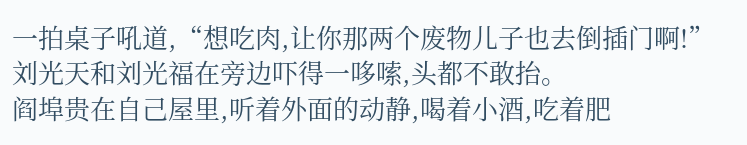一拍桌子吼道,“想吃肉,让你那两个废物儿子也去倒插门啊!”
刘光天和刘光福在旁边吓得一哆嗦,头都不敢抬。
阎埠贵在自己屋里,听着外面的动静,喝着小酒,吃着肥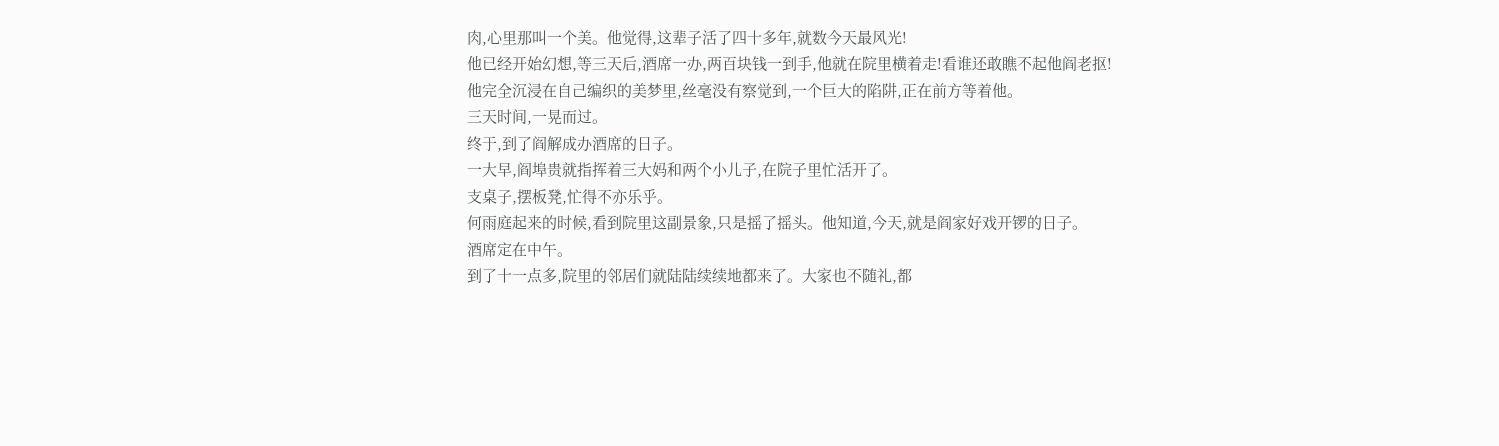肉,心里那叫一个美。他觉得,这辈子活了四十多年,就数今天最风光!
他已经开始幻想,等三天后,酒席一办,两百块钱一到手,他就在院里横着走!看谁还敢瞧不起他阎老抠!
他完全沉浸在自己编织的美梦里,丝毫没有察觉到,一个巨大的陷阱,正在前方等着他。
三天时间,一晃而过。
终于,到了阎解成办酒席的日子。
一大早,阎埠贵就指挥着三大妈和两个小儿子,在院子里忙活开了。
支桌子,摆板凳,忙得不亦乐乎。
何雨庭起来的时候,看到院里这副景象,只是摇了摇头。他知道,今天,就是阎家好戏开锣的日子。
酒席定在中午。
到了十一点多,院里的邻居们就陆陆续续地都来了。大家也不随礼,都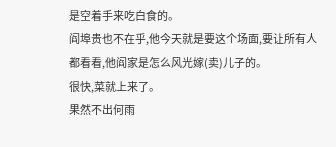是空着手来吃白食的。
阎埠贵也不在乎,他今天就是要这个场面,要让所有人都看看,他阎家是怎么风光嫁(卖)儿子的。
很快,菜就上来了。
果然不出何雨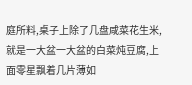庭所料,桌子上除了几盘咸菜花生米,就是一大盆一大盆的白菜炖豆腐,上面零星飘着几片薄如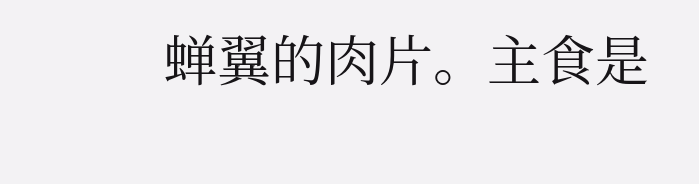蝉翼的肉片。主食是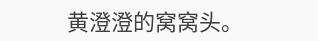黄澄澄的窝窝头。